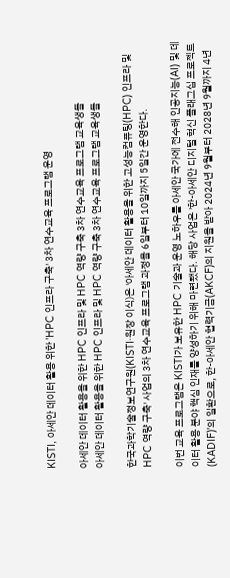KISTI, 아세안 데이터 활용 위한 'HPC 인프라 구축' 3차 연수교육 프로그램 운영

아세안 데이터 활용을 위한 HPC 인프라 및 HPC 역량 구축 3차 연수교육 프로그램 교육생들
아세안 데이터 활용을 위한 HPC 인프라 및 HPC 역량 구축 3차 연수교육 프로그램 교육생들

한국과학기술정보연구원(KISTI·원장 이식)은 '아세안 데이터 활용을 위한 고성능컴퓨팅(HPC) 인프라 및 HPC 역량 구축' 사업의 3차 연수교육 프로그램 과정을 6일부터 10일까지 5일간 운영한다.

이번 교육 프로그램은 KISTI가 보유한 HPC 기술과 운영 노하우를 아세안 국가에 전수해 인공지능(AI) 및 데이터 활용 분야 핵심 인재를 양성하기 위해 마련됐다. 해당 사업은 '한-아세안 디지털 혁신 플래그십 프로젝트(KADIF)'의 일환으로, 한-아세안 협력기금(AKCF)의 지원을 받아 2024년 9월부터 2028년 9월까지 4년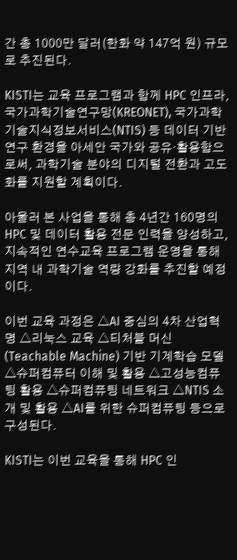간 총 1000만 달러(한화 약 147억 원) 규모로 추진된다.

KISTI는 교육 프로그램과 함께 HPC 인프라, 국가과학기술연구망(KREONET), 국가과학기술지식정보서비스(NTIS) 등 데이터 기반 연구 환경을 아세안 국가와 공유·활용함으로써, 과학기술 분야의 디지털 전환과 고도화를 지원할 계획이다.

아울러 본 사업을 통해 총 4년간 160명의 HPC 및 데이터 활용 전문 인력을 양성하고, 지속적인 연수교육 프로그램 운영을 통해 지역 내 과학기술 역량 강화를 추진할 예정이다.

이번 교육 과정은 △AI 중심의 4차 산업혁명 △리눅스 교육 △티처블 머신(Teachable Machine) 기반 기계학습 모델 △슈퍼컴퓨터 이해 및 활용 △고성능컴퓨팅 활용 △슈퍼컴퓨팅 네트워크 △NTIS 소개 및 활용 △AI를 위한 슈퍼컴퓨팅 등으로 구성된다.

KISTI는 이번 교육을 통해 HPC 인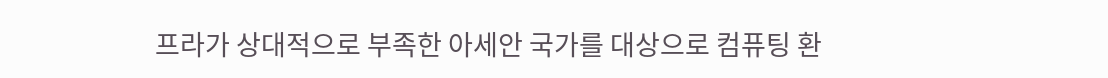프라가 상대적으로 부족한 아세안 국가를 대상으로 컴퓨팅 환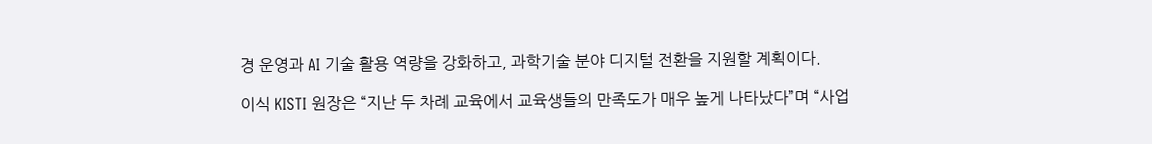경 운영과 AI 기술 활용 역량을 강화하고, 과학기술 분야 디지털 전환을 지원할 계획이다.

이식 KISTI 원장은 “지난 두 차례 교육에서 교육생들의 만족도가 매우 높게 나타났다”며 “사업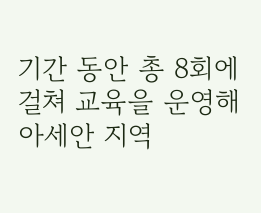기간 동안 총 8회에 걸쳐 교육을 운영해 아세안 지역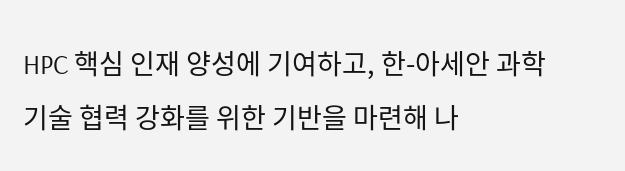HPC 핵심 인재 양성에 기여하고, 한-아세안 과학기술 협력 강화를 위한 기반을 마련해 나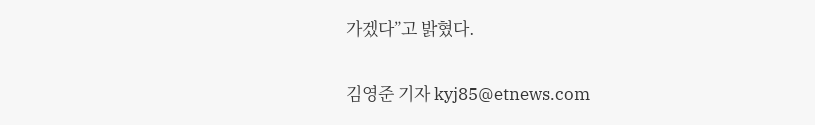가겠다”고 밝혔다.

김영준 기자 kyj85@etnews.com